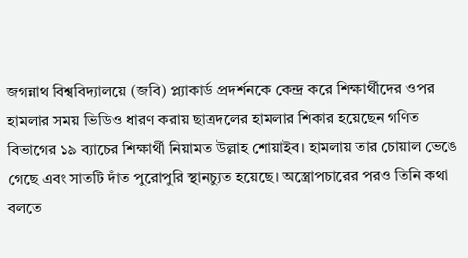জগন্নাথ বিশ্ববিদ্যালয়ে (জবি) প্ল্যাকার্ড প্রদর্শনকে কেন্দ্র করে শিক্ষার্থীদের ওপর হামলার সময় ভিডিও ধারণ করায় ছাত্রদলের হামলার শিকার হয়েছেন গণিত বিভাগের ১৯ ব্যাচের শিক্ষার্থী নিয়ামত উল্লাহ শোয়াইব। হামলায় তার চোয়াল ভেঙে গেছে এবং সাতটি দাঁত পুরোপুরি স্থানচ্যুত হয়েছে। অস্ত্রোপচারের পরও তিনি কথা বলতে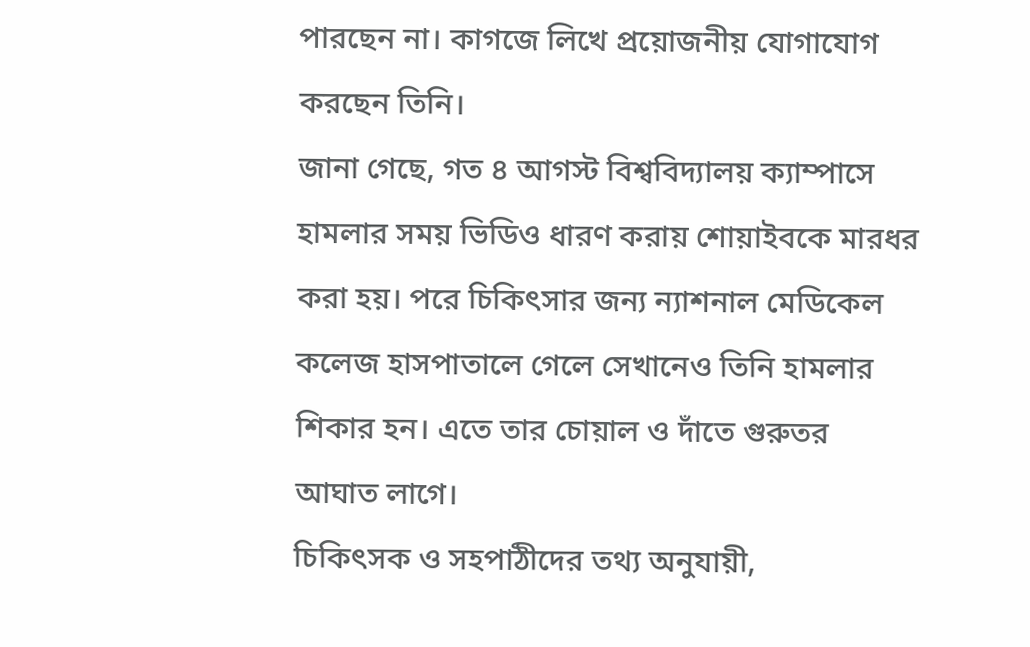পারছেন না। কাগজে লিখে প্রয়োজনীয় যোগাযোগ করছেন তিনি।
জানা গেছে, গত ৪ আগস্ট বিশ্ববিদ্যালয় ক্যাম্পাসে হামলার সময় ভিডিও ধারণ করায় শোয়াইবকে মারধর করা হয়। পরে চিকিৎসার জন্য ন্যাশনাল মেডিকেল কলেজ হাসপাতালে গেলে সেখানেও তিনি হামলার শিকার হন। এতে তার চোয়াল ও দাঁতে গুরুতর আঘাত লাগে।
চিকিৎসক ও সহপাঠীদের তথ্য অনুযায়ী,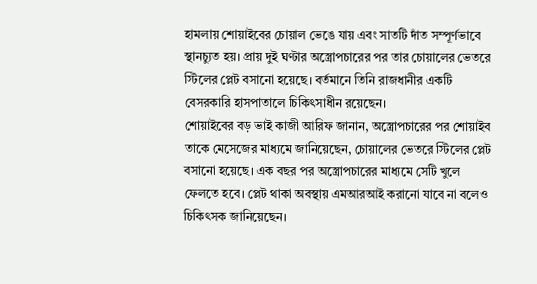হামলায় শোয়াইবের চোয়াল ভেঙে যায় এবং সাতটি দাঁত সম্পূর্ণভাবে স্থানচ্যুত হয়। প্রায় দুই ঘণ্টার অস্ত্রোপচারের পর তার চোয়ালের ভেতরে স্টিলের প্লেট বসানো হয়েছে। বর্তমানে তিনি রাজধানীর একটি বেসরকারি হাসপাতালে চিকিৎসাধীন রয়েছেন।
শোয়াইবের বড় ভাই কাজী আরিফ জানান, অস্ত্রোপচারের পর শোয়াইব তাকে মেসেজের মাধ্যমে জানিয়েছেন, চোয়ালের ভেতরে স্টিলের প্লেট বসানো হয়েছে। এক বছর পর অস্ত্রোপচারের মাধ্যমে সেটি খুলে ফেলতে হবে। প্লেট থাকা অবস্থায় এমআরআই করানো যাবে না বলেও চিকিৎসক জানিয়েছেন।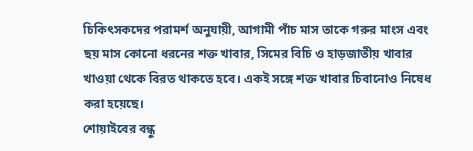চিকিৎসকদের পরামর্শ অনুযায়ী, আগামী পাঁচ মাস তাকে গরুর মাংস এবং ছয় মাস কোনো ধরনের শক্ত খাবার, সিমের বিচি ও হাড়জাতীয় খাবার খাওয়া থেকে বিরত থাকতে হবে। একই সঙ্গে শক্ত খাবার চিবানোও নিষেধ করা হয়েছে।
শোয়াইবের বন্ধু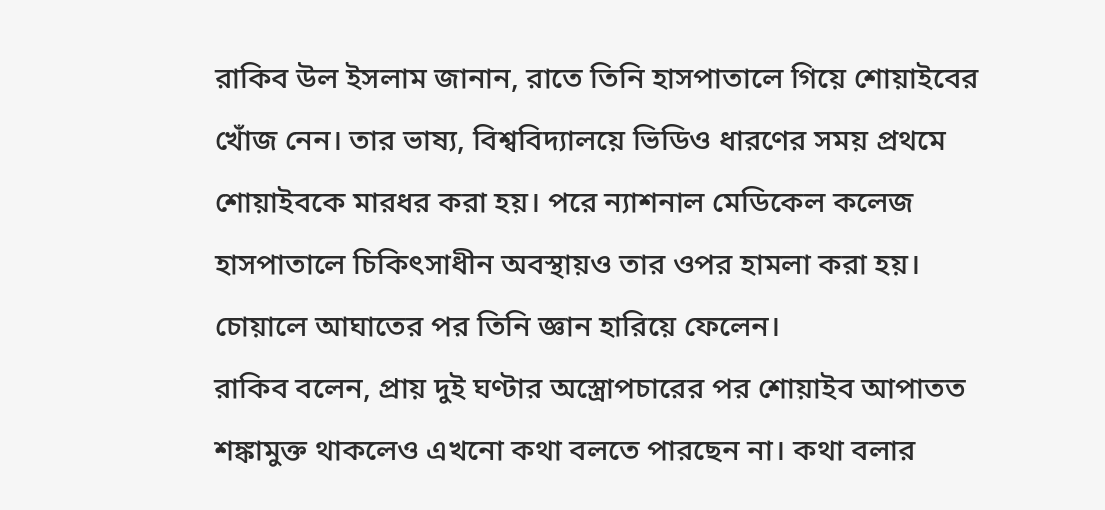রাকিব উল ইসলাম জানান, রাতে তিনি হাসপাতালে গিয়ে শোয়াইবের খোঁজ নেন। তার ভাষ্য, বিশ্ববিদ্যালয়ে ভিডিও ধারণের সময় প্রথমে শোয়াইবকে মারধর করা হয়। পরে ন্যাশনাল মেডিকেল কলেজ হাসপাতালে চিকিৎসাধীন অবস্থায়ও তার ওপর হামলা করা হয়। চোয়ালে আঘাতের পর তিনি জ্ঞান হারিয়ে ফেলেন।
রাকিব বলেন, প্রায় দুই ঘণ্টার অস্ত্রোপচারের পর শোয়াইব আপাতত শঙ্কামুক্ত থাকলেও এখনো কথা বলতে পারছেন না। কথা বলার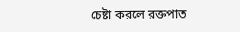চেষ্টা করলে রক্তপাত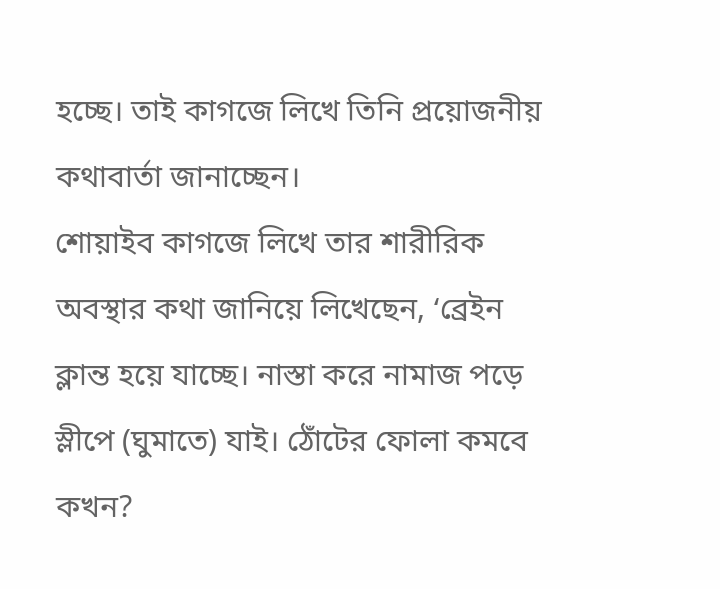হচ্ছে। তাই কাগজে লিখে তিনি প্রয়োজনীয় কথাবার্তা জানাচ্ছেন।
শোয়াইব কাগজে লিখে তার শারীরিক অবস্থার কথা জানিয়ে লিখেছেন, ‘ব্রেইন ক্লান্ত হয়ে যাচ্ছে। নাস্তা করে নামাজ পড়ে স্লীপে (ঘুমাতে) যাই। ঠোঁটের ফোলা কমবে কখন?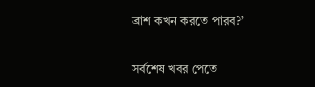ব্রাশ কখন করতে পারব?’


সর্বশেষ খবর পেতে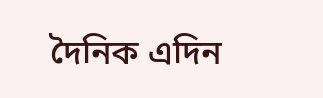দৈনিক এদিন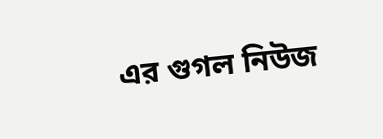এর গুগল নিউজ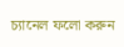চ্যানেল ফলো করুন